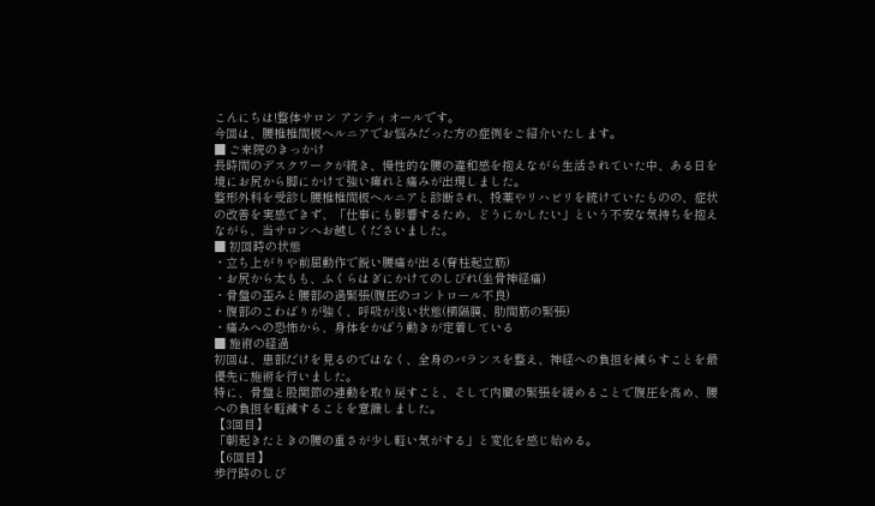こんにちは!整体サロン アンティオールです。
今回は、腰椎椎間板ヘルニアでお悩みだった方の症例をご紹介いたします。
■ ご来院のきっかけ
長時間のデスクワークが続き、慢性的な腰の違和感を抱えながら生活されていた中、ある日を境にお尻から脚にかけて強い痺れと痛みが出現しました。
整形外科を受診し腰椎椎間板ヘルニアと診断され、投薬やリハビリを続けていたものの、症状の改善を実感できず、「仕事にも影響するため、どうにかしたい」という不安な気持ちを抱えながら、当サロンへお越しくださいました。
■ 初回時の状態
・立ち上がりや前屈動作で鋭い腰痛が出る(脊柱起立筋)
・お尻から太もも、ふくらはぎにかけてのしびれ(坐骨神経痛)
・骨盤の歪みと腰部の過緊張(腹圧のコントロール不良)
・腹部のこわばりが強く、呼吸が浅い状態(横隔膜、肋間筋の緊張)
・痛みへの恐怖から、身体をかばう動きが定着している
■ 施術の経過
初回は、患部だけを見るのではなく、全身のバランスを整え、神経への負担を減らすことを最優先に施術を行いました。
特に、骨盤と股関節の連動を取り戻すこと、そして内臓の緊張を緩めることで腹圧を高め、腰への負担を軽減することを意識しました。
【3回目】
「朝起きたときの腰の重さが少し軽い気がする」と変化を感じ始める。
【6回目】
歩行時のしび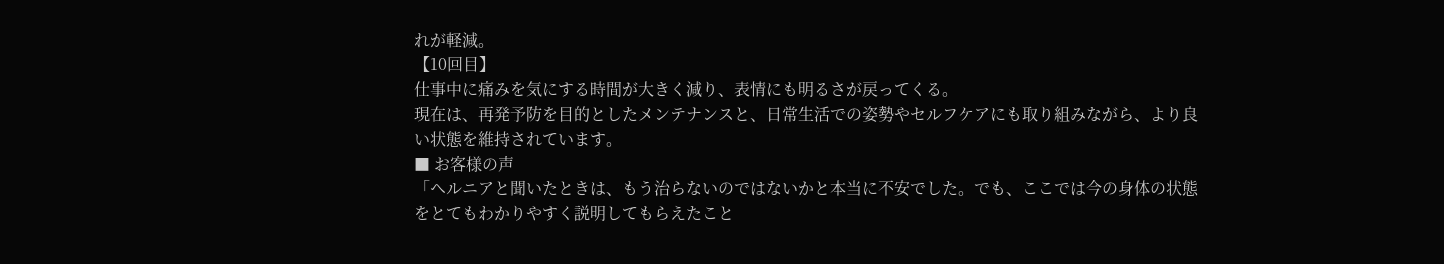れが軽減。
【10回目】
仕事中に痛みを気にする時間が大きく減り、表情にも明るさが戻ってくる。
現在は、再発予防を目的としたメンテナンスと、日常生活での姿勢やセルフケアにも取り組みながら、より良い状態を維持されています。
■ お客様の声
「ヘルニアと聞いたときは、もう治らないのではないかと本当に不安でした。でも、ここでは今の身体の状態をとてもわかりやすく説明してもらえたこと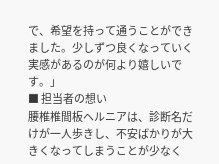で、希望を持って通うことができました。少しずつ良くなっていく実感があるのが何より嬉しいです。」
■ 担当者の想い
腰椎椎間板ヘルニアは、診断名だけが一人歩きし、不安ばかりが大きくなってしまうことが少なく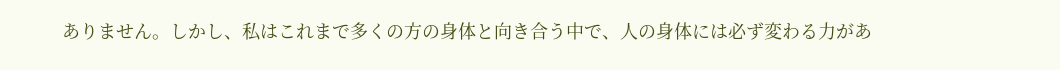ありません。しかし、私はこれまで多くの方の身体と向き合う中で、人の身体には必ず変わる力があ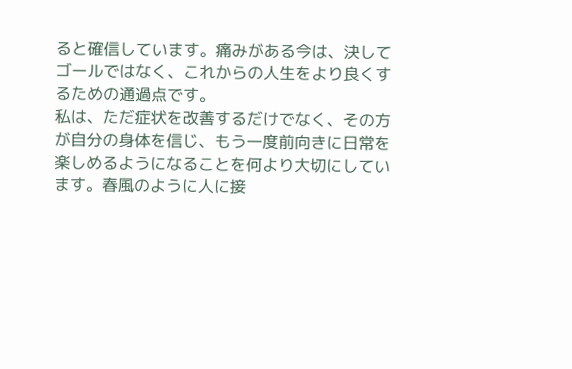ると確信しています。痛みがある今は、決してゴールではなく、これからの人生をより良くするための通過点です。
私は、ただ症状を改善するだけでなく、その方が自分の身体を信じ、もう一度前向きに日常を楽しめるようになることを何より大切にしています。春風のように人に接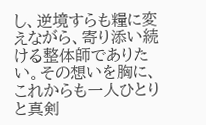し、逆境すらも糧に変えながら、寄り添い続ける整体師でありたい。その想いを胸に、これからも一人ひとりと真剣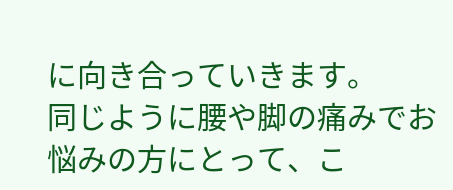に向き合っていきます。
同じように腰や脚の痛みでお悩みの方にとって、こ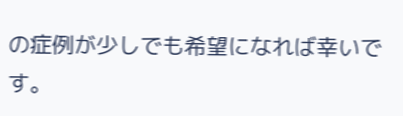の症例が少しでも希望になれば幸いです。